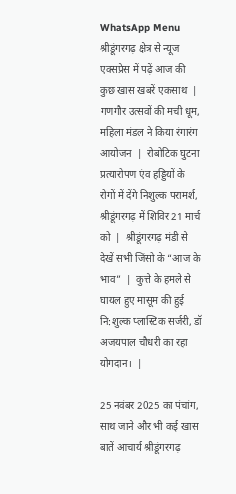WhatsApp Menu
श्रीडूंगरगढ़ क्षेत्र से न्यूज एक्सप्रेस में पढ़ें आज की कुछ खास खबरें एकसाथ  |  गणगौर उत्सवों की मची धूम, महिला मंडल ने किया रंगारंग आयोजन  |  रोबोटिक घुटना प्रत्यारोपण एंव हड्डियों के रोगों में देंगे निशुल्क परामर्श, श्रीडूंगरगढ़ में शिविर 21 मार्च को  |  श्रीडूंगरगढ़ मंडी से देखें सभी जिंसो के “आज के भाव”  |  कुत्ते के हमले से घायल हुए मासूम की हुई नि:शुल्क प्लास्टिक सर्जरी, डॉ अजयपाल चौधरी का रहा योगदान।  |

25 नवंबर 2025 का पंचांग, साथ जाने और भी कई खास बातें आचार्य श्रीडूंगरगढ़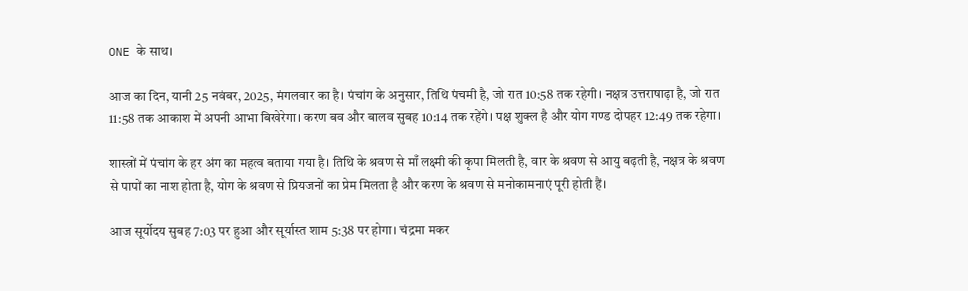ONE के साथ।

आज का दिन, यानी 25 नवंबर, 2025, मंगलवार का है। पंचांग के अनुसार, तिथि पंचमी है, जो रात 10:58 तक रहेगी। नक्षत्र उत्तराषाढ़ा है, जो रात 11:58 तक आकाश में अपनी आभा बिखेरेगा। करण बव और बालव सुबह 10:14 तक रहेंगे। पक्ष शुक्ल है और योग गण्ड दोपहर 12:49 तक रहेगा।

शास्त्रों में पंचांग के हर अंग का महत्व बताया गया है। तिथि के श्रवण से माँ लक्ष्मी की कृपा मिलती है, वार के श्रवण से आयु बढ़ती है, नक्षत्र के श्रवण से पापों का नाश होता है, योग के श्रवण से प्रियजनों का प्रेम मिलता है और करण के श्रवण से मनोकामनाएं पूरी होती हैं।

आज सूर्योदय सुबह 7:03 पर हुआ और सूर्यास्त शाम 5:38 पर होगा। चंद्रमा मकर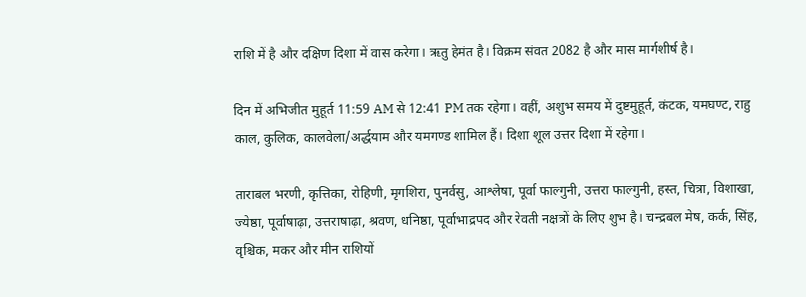राशि में है और दक्षिण दिशा में वास करेगा। ऋतु हेमंत है। विक्रम संवत 2082 है और मास मार्गशीर्ष है।

दिन में अभिजीत मुहूर्त 11:59 AM से 12:41 PM तक रहेगा। वहीं, अशुभ समय में दुष्टमुहूर्त, कंटक, यमघण्ट, राहु काल, कुलिक, कालवेला/अर्द्धयाम और यमगण्ड शामिल हैं। दिशा शूल उत्तर दिशा में रहेगा।

ताराबल भरणी, कृत्तिका, रोहिणी, मृगशिरा, पुनर्वसु, आश्लेषा, पूर्वा फाल्गुनी, उत्तरा फाल्गुनी, हस्त, चित्रा, विशाखा, ज्येष्ठा, पूर्वाषाढ़ा, उत्तराषाढ़ा, श्रवण, धनिष्ठा, पूर्वाभाद्रपद और रेवती नक्षत्रों के लिए शुभ है। चन्द्रबल मेष, कर्क, सिंह, वृश्चिक, मकर और मीन राशियों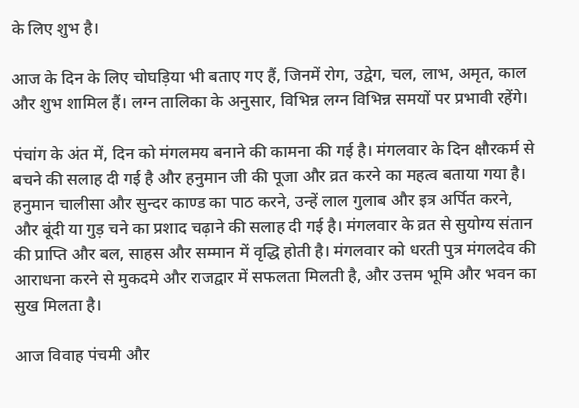के लिए शुभ है।

आज के दिन के लिए चोघड़िया भी बताए गए हैं, जिनमें रोग, उद्वेग, चल, लाभ, अमृत, काल और शुभ शामिल हैं। लग्न तालिका के अनुसार, विभिन्न लग्न विभिन्न समयों पर प्रभावी रहेंगे।

पंचांग के अंत में, दिन को मंगलमय बनाने की कामना की गई है। मंगलवार के दिन क्षौरकर्म से बचने की सलाह दी गई है और हनुमान जी की पूजा और व्रत करने का महत्व बताया गया है। हनुमान चालीसा और सुन्दर काण्ड का पाठ करने, उन्हें लाल गुलाब और इत्र अर्पित करने, और बूंदी या गुड़ चने का प्रशाद चढ़ाने की सलाह दी गई है। मंगलवार के व्रत से सुयोग्य संतान की प्राप्ति और बल, साहस और सम्मान में वृद्धि होती है। मंगलवार को धरती पुत्र मंगलदेव की आराधना करने से मुकदमे और राजद्वार में सफलता मिलती है, और उत्तम भूमि और भवन का सुख मिलता है।

आज विवाह पंचमी और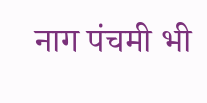नाग पंचमी भी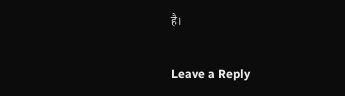है।

Leave a Reply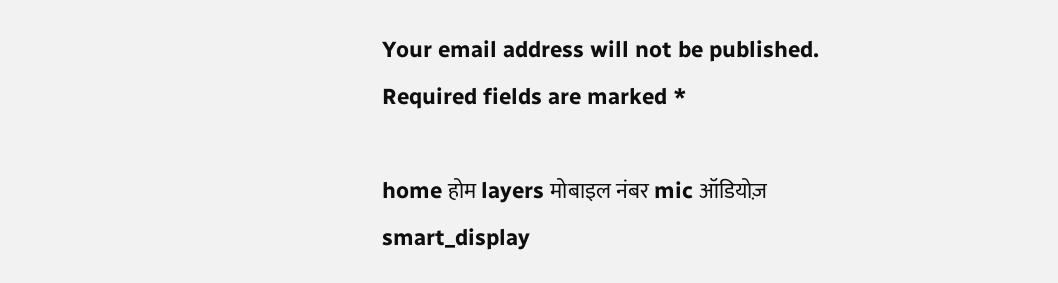Your email address will not be published. Required fields are marked *

home होम layers मोबाइल नंबर mic ऑडियोज़ smart_display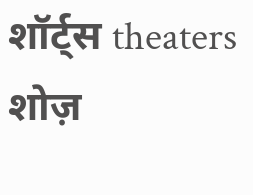शॉर्ट्स theaters शोज़